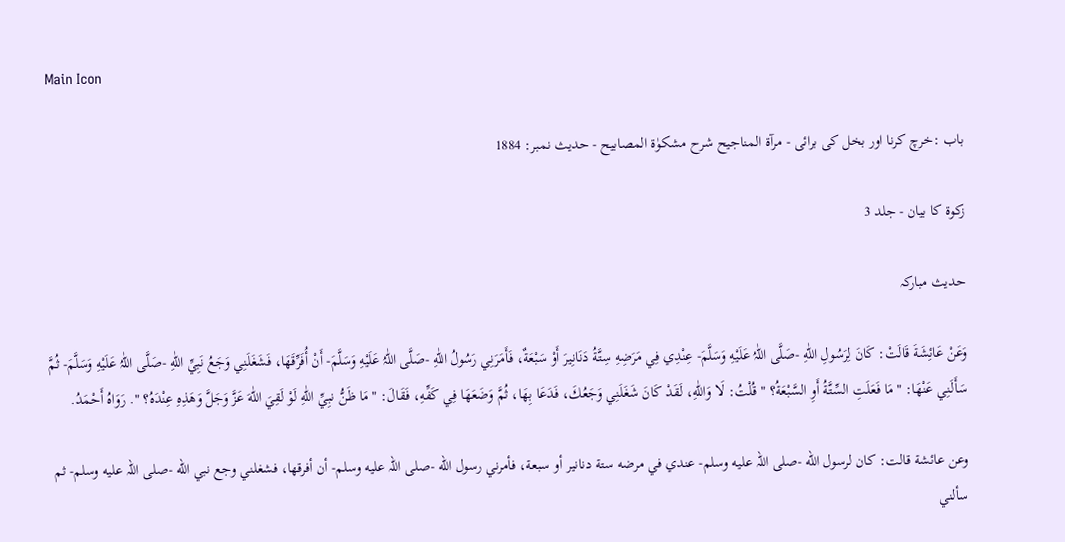Main Icon

باب :خرچ کرنا اور بخل کی برائی - مرآۃ المناجیح شرح مشکوٰۃ المصابیح - حدیث نمبر: 1884

زکوۃ کا بیان - جلد 3

حدیث مبارکہ

وَعَنْ عَائِشَةَ قَالَتْ: كَانَ لِرَسُولِ اللّٰهِ -صَلَّی اللّٰہُ عَلَيْهِ وَسَلَّمَ- عِنْدِي فِي مَرَضِهِ سِتَّةُ دَنَانِيرَ أَوْ سَبْعَةٌ، فَأَمَرَنِي رَسُولُ اللّٰهِ -صَلَّی اللّٰہُ عَلَيْهِ وَسَلَّمَ- أَنْ أُفَرِّقَهَا، فَشَغَلَنِي وَجَعُ نَبِيِّ اللّٰهِ -صَلَّی اللّٰہُ عَلَيْهِ وَسَلَّمَ- ثُمَّ سَأَلَنِي عَنْهَا: "مَا فَعَلَتِ السِّتَّةُ أَوِ السَّبْعَةُ؟ " قُلْتُ: لَا وَاللّٰهِ، لَقَدْ كَانَ شَغَلَنِي وَجَعُكَ، فَدَعَا بِهَا، ثُمَّ وَضَعَهَا فِي كَفِّهِ، فَقَالَ: "مَا ظَنُّ نبِيِّ اللّٰهِ لَوْ لَقِيَ اللّٰهَ عَزَّ وَجَلَّ وَهَذِهِ عِنْدَهُ؟ ". رَوَاهُ أَحْمَدُ.

وعن عائشة قالت: كان لرسول الله -صلی اللہ عليه وسلم- عندي في مرضه ستة دنانير أو سبعة، فأمرني رسول الله -صلی اللہ عليه وسلم- أن أفرقها، فشغلني وجع نبي الله -صلی اللہ عليه وسلم- ثم سألني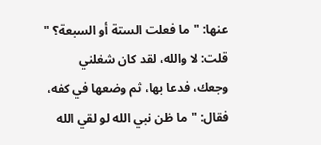عنها: "ما فعلت الستة أو السبعة؟ " قلت: لا والله، لقد كان شغلني وجعك، فدعا بها، ثم وضعها في كفه، فقال: "ما ظن نبي الله لو لقي الله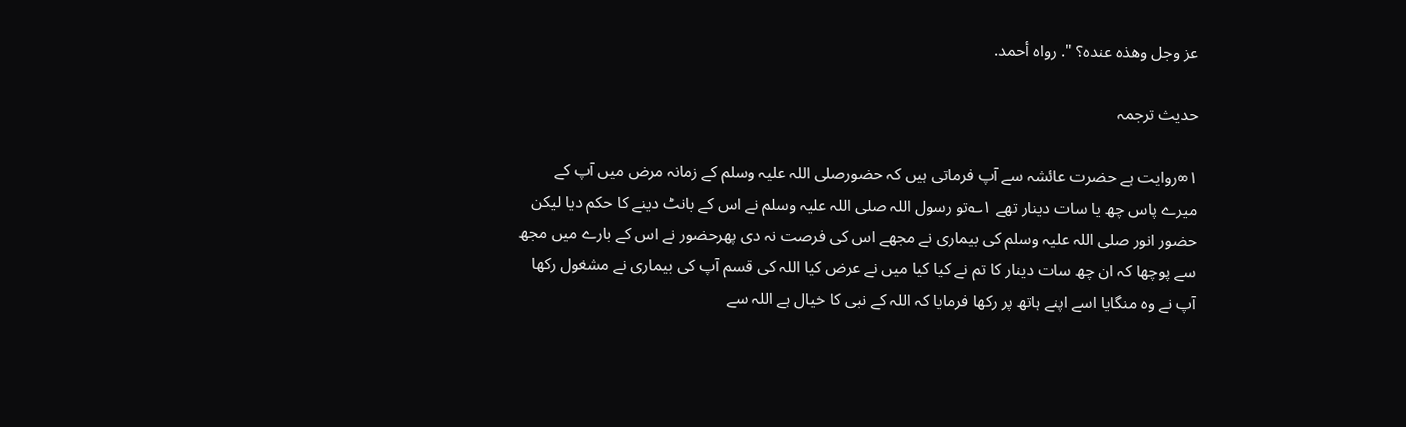عز وجل وهذه عنده؟ ". رواه أحمد.

حدیث ترجمہ

۱∞روایت ہے حضرت عائشہ سے آپ فرماتی ہیں کہ حضورصلی اللہ علیہ وسلم کے زمانہ مرض میں آپ کے میرے پاس چھ یا سات دینار تھے ۱؎تو رسول اللہ صلی اللہ علیہ وسلم نے اس کے بانٹ دینے کا حکم دیا لیکن حضور انور صلی اللہ علیہ وسلم کی بیماری نے مجھے اس کی فرصت نہ دی پھرحضور نے اس کے بارے میں مجھ سے پوچھا کہ ان چھ سات دینار کا تم نے کیا کیا میں نے عرض کیا اللہ کی قسم آپ کی بیماری نے مشغول رکھا آپ نے وہ منگایا اسے اپنے ہاتھ پر رکھا فرمایا کہ اللہ کے نبی کا خیال ہے اللہ سے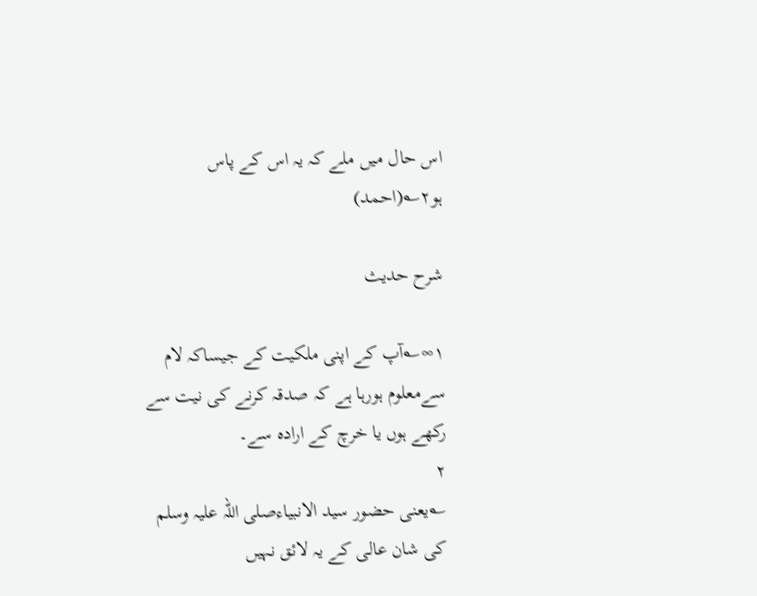اس حال میں ملے کہ یہ اس کے پاس ہو۲؎(احمد)

شرح حدیث

۱∞؎آپ کے اپنی ملکیت کے جیساکہ لام سےمعلوم ہورہا ہے کہ صدقہ کرنے کی نیت سے رکھے ہوں یا خرچ کے ارادہ سے۔
۲
؎یعنی حضور سید الانبیاءصلی اللہ علیہ وسلم کی شان عالی کے یہ لائق نہیں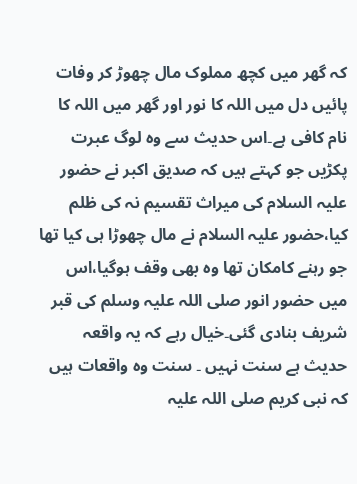کہ گھر میں کچھ مملوک مال چھوڑ کر وفات پائیں دل میں اللہ کا نور اور گھر میں اللہ کا نام کافی ہے۔اس حدیث سے وہ لوگ عبرت پکڑیں جو کہتے ہیں کہ صدیق اکبر نے حضور علیہ السلام کی میراث تقسیم نہ کی ظلم کیا،حضور علیہ السلام نے مال چھوڑا ہی کیا تھا جو رہنے کامکان تھا وہ بھی وقف ہوگیا،اس میں حضور انور صلی اللہ علیہ وسلم کی قبر شریف بنادی گئی۔خیال رہے کہ یہ واقعہ حدیث ہے سنت نہیں ۔ سنت وہ واقعات ہیں کہ نبی کریم صلی اللہ علیہ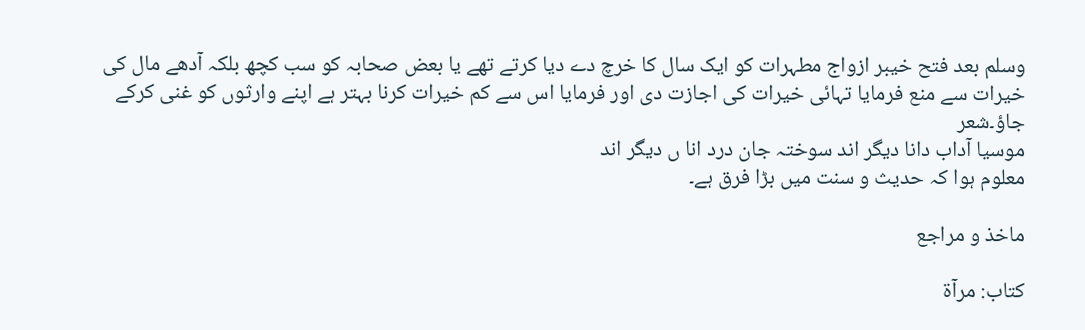وسلم بعد فتح خیبر ازواج مطہرات کو ایک سال کا خرچ دے دیا کرتے تھے یا بعض صحابہ کو سب کچھ بلکہ آدھے مال کی خیرات سے منع فرمایا تہائی خیرات کی اجازت دی اور فرمایا اس سے کم خیرات کرنا بہتر ہے اپنے وارثوں کو غنی کرکے جاؤ۔شعر
موسیا آداب دانا دیگر اند سوختہ جان درد انا ں دیگر اند
معلوم ہوا کہ حدیث و سنت میں بڑا فرق ہے۔

ماخذ و مراجع

کتاب: مرآۃ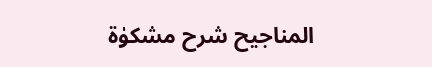المناجیح شرح مشکوٰۃ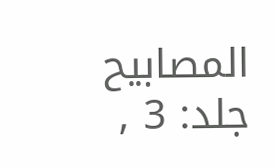المصابیح جلد: 3 ,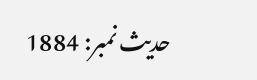حدیث نمبر: 1884